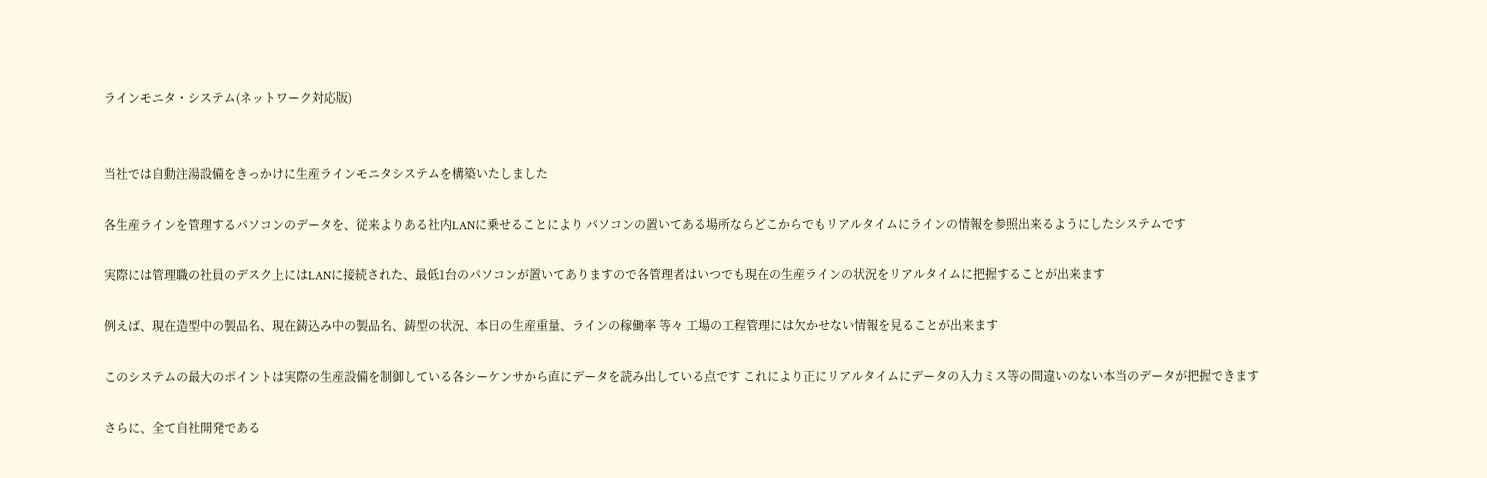ラインモニタ・システム(ネットワーク対応版)


当社では自動注湯設備をきっかけに生産ラインモニタシステムを構築いたしました

各生産ラインを管理するパソコンのデータを、従来よりある社内LANに乗せることにより パソコンの置いてある場所ならどこからでもリアルタイムにラインの情報を参照出来るようにしたシステムです

実際には管理職の社員のデスク上にはLANに接続された、最低1台のパソコンが置いてありますので各管理者はいつでも現在の生産ラインの状況をリアルタイムに把握することが出来ます

例えば、現在造型中の製品名、現在鋳込み中の製品名、鋳型の状況、本日の生産重量、ラインの稼働率 等々 工場の工程管理には欠かせない情報を見ることが出来ます

このシステムの最大のポイントは実際の生産設備を制御している各シーケンサから直にデータを読み出している点です これにより正にリアルタイムにデータの入力ミス等の間違いのない本当のデータが把握できます

さらに、全て自社開発である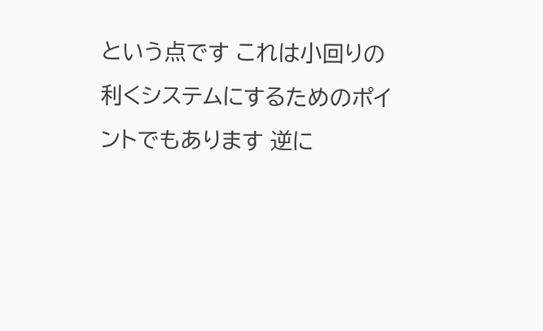という点です これは小回りの利くシステムにするためのポイントでもあります 逆に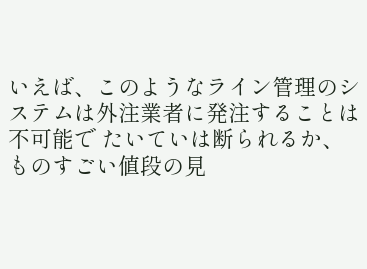いえば、このようなライン管理のシステムは外注業者に発注することは不可能で たいていは断られるか、ものすごい値段の見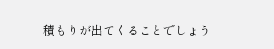積もりが出てくることでしょう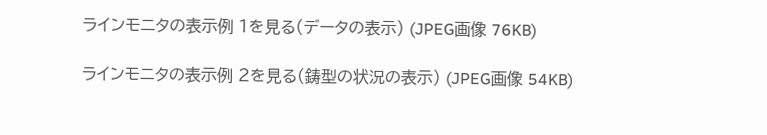ラインモニタの表示例 1を見る(データの表示) (JPEG画像 76KB)

ラインモニタの表示例 2を見る(鋳型の状況の表示) (JPEG画像 54KB)